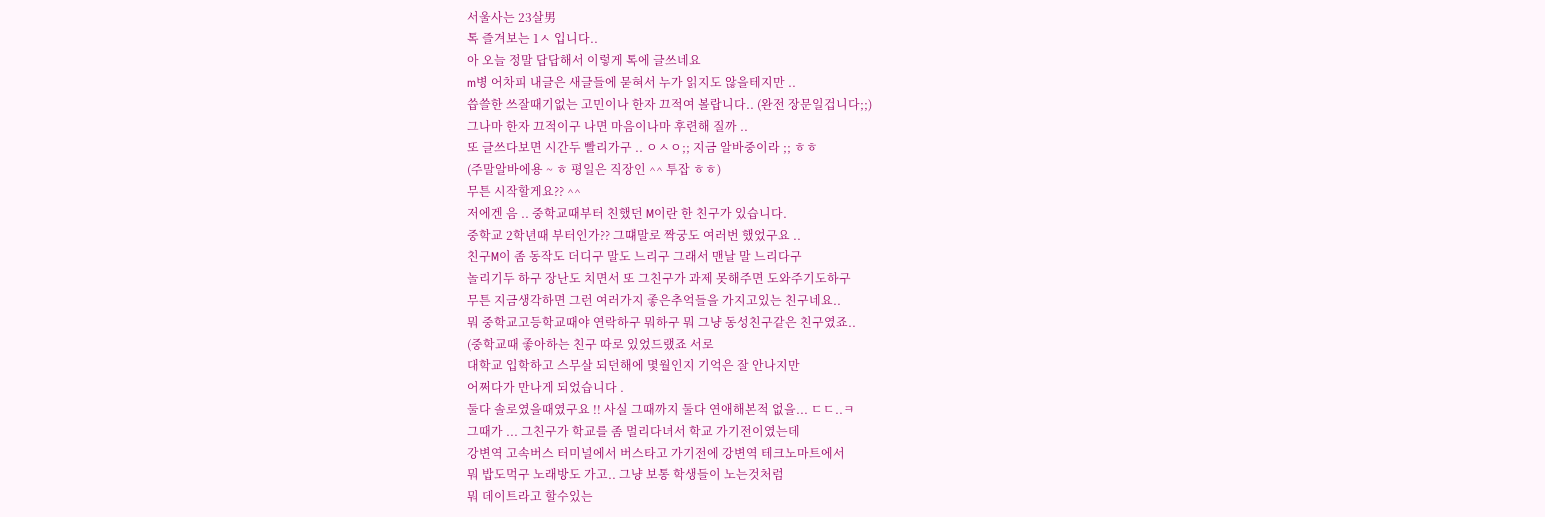서울사는 23살男
톡 즐겨보는 1ㅅ 입니다..
아 오늘 정말 답답해서 이렇게 톡에 글쓰네요
m병 어차피 내글은 새글들에 묻혀서 누가 읽지도 않을테지만 ..
씁쓸한 쓰잘때기없는 고민이나 한자 끄적여 볼랍니다.. (완전 장문일겁니다;;)
그나마 한자 끄적이구 나면 마음이나마 후련해 질까 ..
또 글쓰다보면 시간두 빨리가구 .. ㅇㅅㅇ;; 지금 알바중이라 ;; ㅎㅎ
(주말알바에용 ~ ㅎ 평일은 직장인 ^^ 투잡 ㅎㅎ)
무튼 시작할게요?? ^^
저에겐 음 .. 중학교때부터 친했던 M이란 한 친구가 있습니다.
중학교 2학년때 부터인가?? 그떄말로 짝궁도 여러번 했었구요 ..
친구M이 좀 동작도 더디구 말도 느리구 그래서 맨날 말 느리다구
놀리기두 하구 장난도 치면서 또 그친구가 과제 못해주면 도와주기도하구
무튼 지금생각하면 그런 여러가지 좋은추억들을 가지고있는 친구네요..
뭐 중학교고등학교때야 연락하구 뭐하구 뭐 그냥 동성친구같은 친구였죠..
(중학교때 좋아하는 친구 따로 있었드랬죠 서로
대학교 입학하고 스무살 되던해에 몇월인지 기억은 잘 안나지만
어쩌다가 만나게 되었습니다 .
둘다 솔로였을때였구요 !! 사실 그때까지 둘다 연애해본적 없을... ㄷㄷ..ㅋ
그때가 ... 그친구가 학교를 좀 멀리다녀서 학교 가기전이였는데
강변역 고속버스 터미널에서 버스타고 가기전에 강변역 테크노마트에서
뭐 밥도먹구 노래방도 가고.. 그냥 보통 학생들이 노는것처럼
뭐 데이트라고 할수있는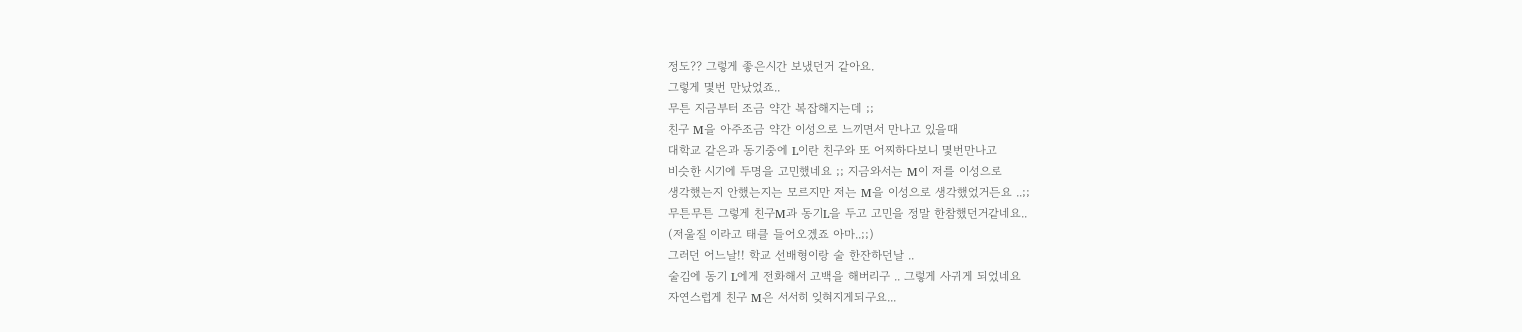정도?? 그렇게 좋은시간 보냈던거 같아요.
그렇게 몇번 만났었죠..
무튼 지금부터 조금 약간 복잡해지는데 ;;
친구 M을 아주조금 약간 이성으로 느끼면서 만나고 있을때
대학교 같은과 동기중에 L이란 친구와 또 어찌하다보니 몇번만나고
비슷한 시기에 두명을 고민했네요 ;; 지금와서는 M이 저를 이성으로
생각했는지 안했는지는 모르지만 저는 M을 이성으로 생각했었거든요 ..;;
무튼무튼 그렇게 친구M과 동기L을 두고 고민을 정말 한참했던거같네요..
(저울질 이라고 태클 들어오겠죠 아마..;;)
그러던 어느날!! 학교 선배형이랑 술 한잔하던날 ..
술김에 동기 L에게 전화해서 고백을 해버리구 .. 그렇게 사귀게 되었네요
자연스럽게 친구 M은 서서히 잊혀지게되구요...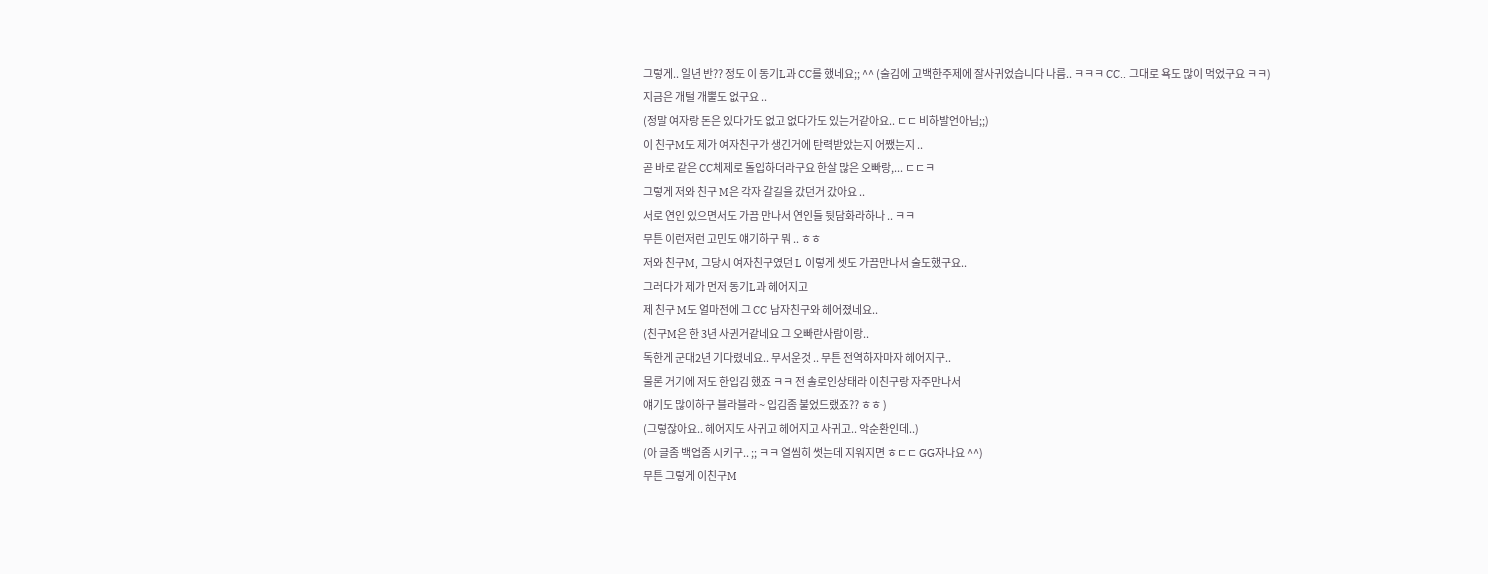그렇게.. 일년 반?? 정도 이 동기L과 CC를 했네요;; ^^ (술김에 고백한주제에 잘사귀었습니다 나름.. ㅋㅋㅋ CC.. 그대로 욕도 많이 먹었구요 ㅋㅋ)
지금은 개털 개뿔도 없구요 ..
(정말 여자랑 돈은 있다가도 없고 없다가도 있는거같아요.. ㄷㄷ 비하발언아님;;)
이 친구M도 제가 여자친구가 생긴거에 탄력받았는지 어쨌는지 ..
곧 바로 같은 CC체제로 돌입하더라구요 한살 많은 오빠랑,... ㄷㄷㅋ
그렇게 저와 친구 M은 각자 갈길을 갔던거 갔아요 ..
서로 연인 있으면서도 가끔 만나서 연인들 뒷담화라하나 .. ㅋㅋ
무튼 이런저런 고민도 얘기하구 뭐 .. ㅎㅎ
저와 친구M, 그당시 여자친구였던 L 이렇게 셋도 가끔만나서 술도했구요..
그러다가 제가 먼저 동기L과 헤어지고
제 친구 M도 얼마전에 그 CC 남자친구와 헤어졌네요..
(친구M은 한 3년 사귄거같네요 그 오빠란사람이랑..
독한게 군대2년 기다렸네요.. 무서운것 .. 무튼 전역하자마자 헤어지구..
물론 거기에 저도 한입김 했죠 ㅋㅋ 전 솔로인상태라 이친구랑 자주만나서
얘기도 많이하구 블라블라 ~ 입김좀 불었드랬죠?? ㅎㅎ )
(그렇잖아요.. 헤어지도 사귀고 헤어지고 사귀고.. 악순환인데..)
(아 글좀 백업좀 시키구.. ;; ㅋㅋ 열씸히 썻는데 지워지면 ㅎㄷㄷ GG자나요 ^^)
무튼 그렇게 이친구M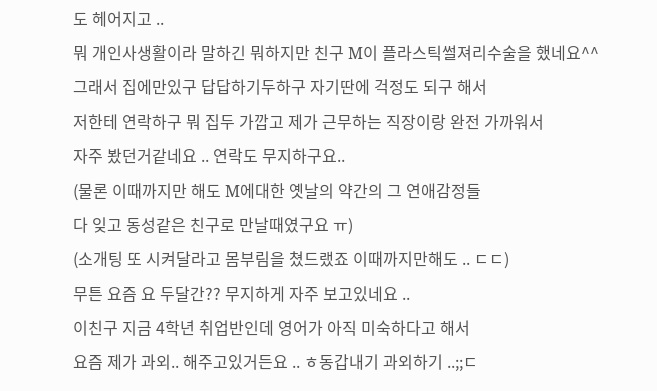도 헤어지고 ..
뭐 개인사생활이라 말하긴 뭐하지만 친구 M이 플라스틱썰져리수술을 했네요^^
그래서 집에만있구 답답하기두하구 자기딴에 걱정도 되구 해서
저한테 연락하구 뭐 집두 가깝고 제가 근무하는 직장이랑 완전 가까워서
자주 봤던거같네요 .. 연락도 무지하구요..
(물론 이때까지만 해도 M에대한 옛날의 약간의 그 연애감정들
다 잊고 동성같은 친구로 만날때였구요 ㅠ)
(소개팅 또 시켜달라고 몸부림을 쳤드랬죠 이때까지만해도 .. ㄷㄷ)
무튼 요즘 요 두달간?? 무지하게 자주 보고있네요 ..
이친구 지금 4학년 취업반인데 영어가 아직 미숙하다고 해서
요즘 제가 과외.. 해주고있거든요 .. ㅎ동갑내기 과외하기 ..;;ㄷ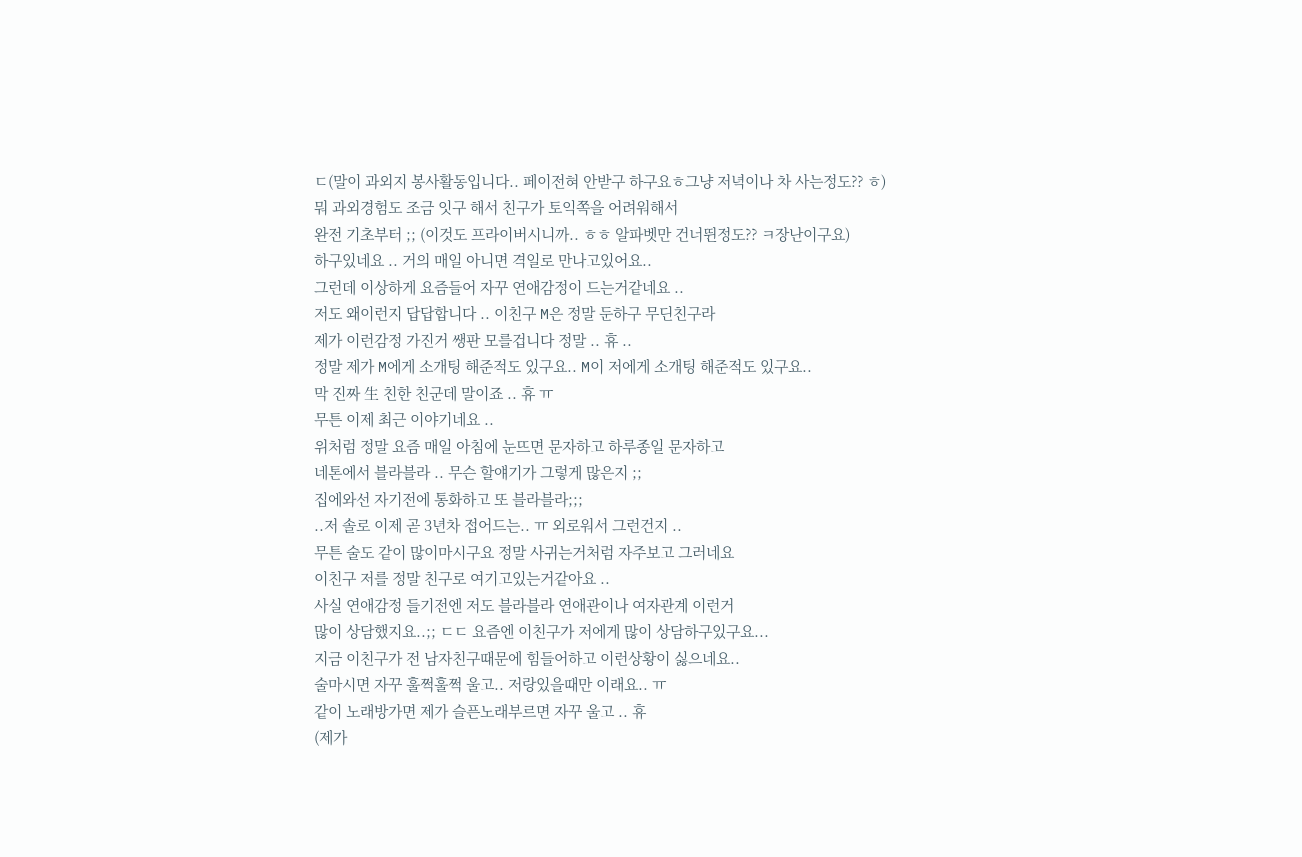ㄷ(말이 과외지 봉사활동입니다.. 페이전혀 안받구 하구요ㅎ그냥 저녁이나 차 사는정도?? ㅎ)
뭐 과외경험도 조금 잇구 해서 친구가 토익쪽을 어려워해서
완전 기초부터 ;; (이것도 프라이버시니까.. ㅎㅎ 알파벳만 건너뛴정도?? ㅋ장난이구요)
하구있네요 .. 거의 매일 아니면 격일로 만나고있어요..
그런데 이상하게 요즘들어 자꾸 연애감정이 드는거같네요 ..
저도 왜이런지 답답합니다 .. 이친구 M은 정말 둔하구 무딘친구라
제가 이런감정 가진거 쌩판 모를겁니다 정말 .. 휴 ..
정말 제가 M에게 소개팅 해준적도 있구요.. M이 저에게 소개팅 해준적도 있구요..
막 진짜 生 친한 친군데 말이죠 .. 휴 ㅠ
무튼 이제 최근 이야기네요 ..
위처럼 정말 요즘 매일 아침에 눈뜨면 문자하고 하루종일 문자하고
네톤에서 블라블라 .. 무슨 할얘기가 그렇게 많은지 ;;
집에와선 자기전에 통화하고 또 블라블라;;;
..저 솔로 이제 곧 3년차 접어드는.. ㅠ 외로워서 그런건지 ..
무튼 술도 같이 많이마시구요 정말 사귀는거처럼 자주보고 그러네요
이친구 저를 정말 친구로 여기고있는거같아요 ..
사실 연애감정 들기전엔 저도 블라블라 연애관이나 여자관계 이런거
많이 상담했지요..;; ㄷㄷ 요즘엔 이친구가 저에게 많이 상담하구있구요...
지금 이친구가 전 남자친구때문에 힘들어하고 이런상황이 싫으네요..
술마시면 자꾸 훌쩍훌쩍 울고.. 저랑있을때만 이래요.. ㅠ
같이 노래방가면 제가 슬픈노래부르면 자꾸 울고 .. 휴
(제가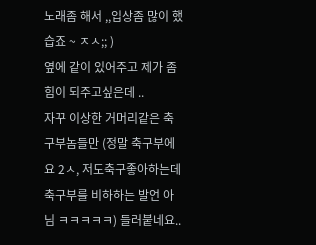노래좀 해서 ,,입상좀 많이 했습죠 ~ ㅈㅅ;; )
옆에 같이 있어주고 제가 좀 힘이 되주고싶은데 ..
자꾸 이상한 거머리같은 축구부놈들만 (정말 축구부에요 2ㅅ, 저도축구좋아하는데 축구부를 비하하는 발언 아님 ㅋㅋㅋㅋㅋ) 들러붙네요..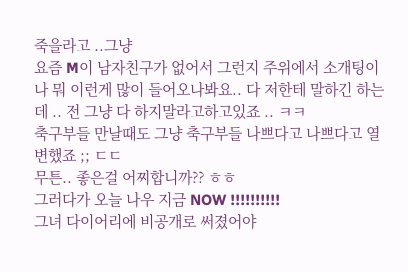죽을라고 ..그냥
요즘 M이 남자친구가 없어서 그런지 주위에서 소개팅이나 뭐 이런게 많이 들어오나봐요.. 다 저한테 말하긴 하는데 .. 전 그냥 다 하지말라고하고있죠 .. ㅋㅋ
축구부들 만날때도 그냥 축구부들 나쁘다고 나쁘다고 열변했죠 ;; ㄷㄷ
무튼.. 좋은걸 어찌합니까?? ㅎㅎ
그러다가 오늘 나우 지금 NOW !!!!!!!!!!
그녀 다이어리에 비공개로 써졌어야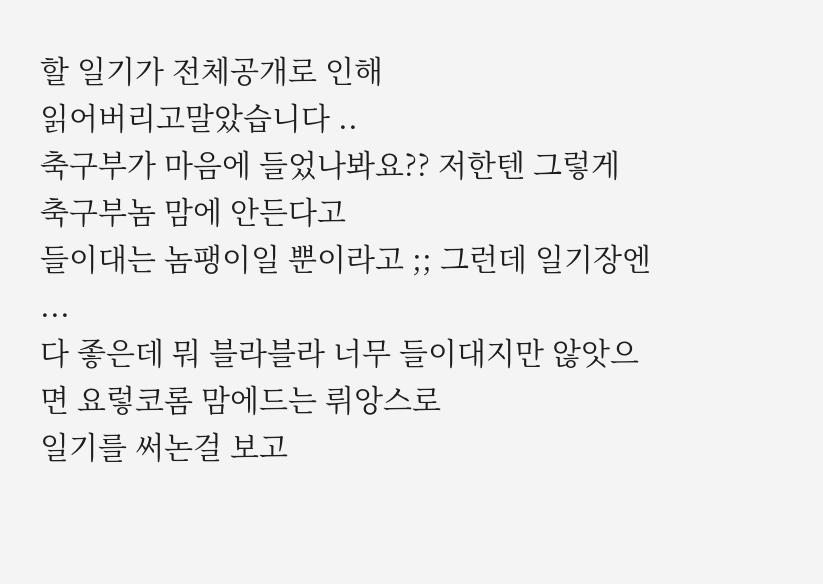할 일기가 전체공개로 인해
읽어버리고말았습니다 ..
축구부가 마음에 들었나봐요?? 저한텐 그렇게 축구부놈 맘에 안든다고
들이대는 놈팽이일 뿐이라고 ;; 그런데 일기장엔 ...
다 좋은데 뭐 블라블라 너무 들이대지만 않앗으면 요렇코롬 맘에드는 뤼앙스로
일기를 써논걸 보고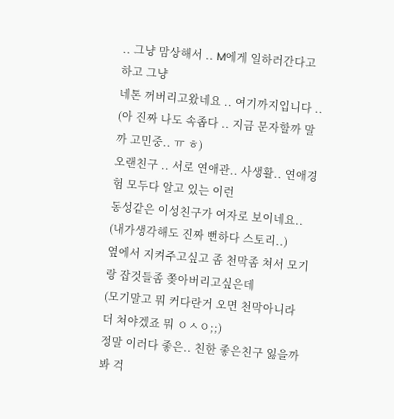.. 그냥 맘상해서 .. M에게 일하러간다고 하고 그냥
네톤 꺼버리고왔네요 .. 여기까지입니다 ..
(아 진짜 나도 속좁다 .. 지금 문자할까 말까 고민중.. ㅠ ㅎ)
오랜친구 .. 서로 연애관.. 사생활.. 연애경험 모두다 알고 있는 이런
동성같은 이성친구가 여자로 보이네요.. (내가생각해도 진짜 뻔하다 스토리..)
옆에서 지켜주고싶고 좀 천막좀 쳐서 모기랑 잡것들좀 쫒아버리고싶은데
(모기말고 뭐 커다란거 오면 천막아니라 더 쳐야겠죠 뭐 ㅇㅅㅇ;;)
정말 이러다 좋은.. 친한 좋은친구 잃을까봐 걱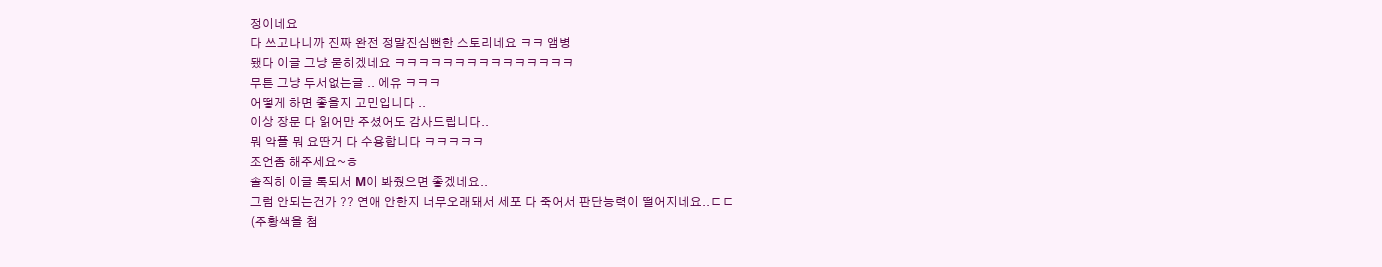정이네요
다 쓰고나니까 진짜 완전 정말진심뻔한 스토리네요 ㅋㅋ 앰병
됐다 이글 그냥 묻히겠네요 ㅋㅋㅋㅋㅋㅋㅋㅋㅋㅋㅋㅋㅋㅋㅋ
무튼 그냥 두서없는글 .. 에유 ㅋㅋㅋ
어떻게 하면 좋을지 고민입니다 ..
이상 장문 다 읽어만 주셨어도 감사드립니다..
뭐 악플 뭐 요딴거 다 수용합니다 ㅋㅋㅋㅋㅋ
조언좀 해주세요~ㅎ
솔직히 이글 톡되서 M이 봐줬으면 좋겠네요..
그럼 안되는건가 ?? 연애 안한지 너무오래돼서 세포 다 죽어서 판단능력이 떨어지네요..ㄷㄷ
(주황색을 첨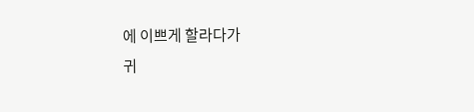에 이쁘게 할라다가
귀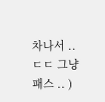차나서 .. ㄷㄷ 그냥 패스 .. )